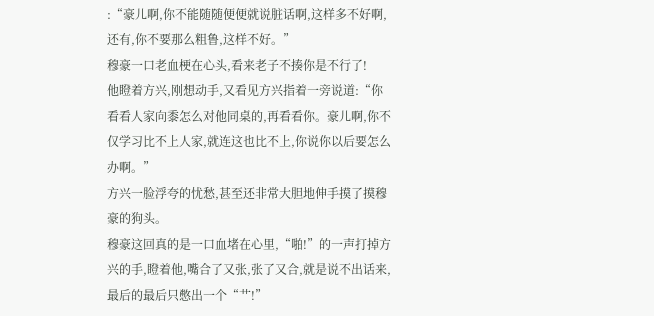:“豪儿啊,你不能随随便便就说脏话啊,这样多不好啊,还有,你不要那么粗鲁,这样不好。”
穆豪一口老血梗在心头,看来老子不揍你是不行了!
他瞪着方兴,刚想动手,又看见方兴指着一旁说道:“你看看人家向黍怎么对他同桌的,再看看你。豪儿啊,你不仅学习比不上人家,就连这也比不上,你说你以后要怎么办啊。”
方兴一脸浮夸的忧愁,甚至还非常大胆地伸手摸了摸穆豪的狗头。
穆豪这回真的是一口血堵在心里,“啪!”的一声打掉方兴的手,瞪着他,嘴合了又张,张了又合,就是说不出话来,最后的最后只憋出一个“艹!”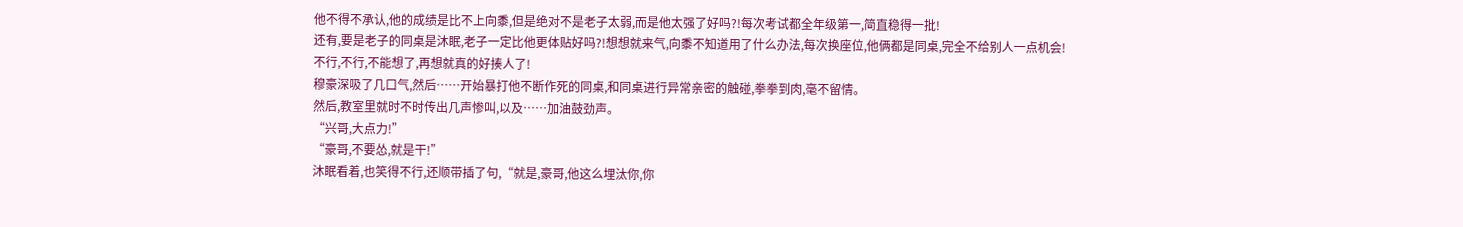他不得不承认,他的成绩是比不上向黍,但是绝对不是老子太弱,而是他太强了好吗?!每次考试都全年级第一,简直稳得一批!
还有,要是老子的同桌是沐眠,老子一定比他更体贴好吗?!想想就来气,向黍不知道用了什么办法,每次换座位,他俩都是同桌,完全不给别人一点机会!
不行,不行,不能想了,再想就真的好揍人了!
穆豪深吸了几口气,然后……开始暴打他不断作死的同桌,和同桌进行异常亲密的触碰,拳拳到肉,毫不留情。
然后,教室里就时不时传出几声惨叫,以及……加油鼓劲声。
“兴哥,大点力!”
“豪哥,不要怂,就是干!”
沐眠看着,也笑得不行,还顺带插了句,“就是,豪哥,他这么埋汰你,你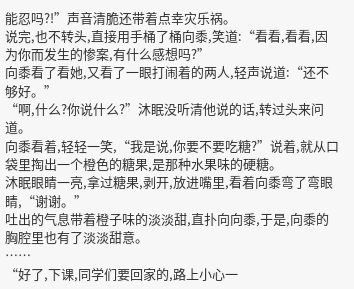能忍吗?!”声音清脆还带着点幸灾乐祸。
说完,也不转头,直接用手桶了桶向黍,笑道:“看看,看看,因为你而发生的惨案,有什么感想吗?”
向黍看了看她,又看了一眼打闹着的两人,轻声说道:“还不够好。”
“啊,什么?你说什么?”沐眠没听清他说的话,转过头来问道。
向黍看着,轻轻一笑,“我是说,你要不要吃糖?”说着,就从口袋里掏出一个橙色的糖果,是那种水果味的硬糖。
沐眠眼睛一亮,拿过糖果,剥开,放进嘴里,看着向黍弯了弯眼睛,“谢谢。”
吐出的气息带着橙子味的淡淡甜,直扑向向黍,于是,向黍的胸腔里也有了淡淡甜意。
……
“好了,下课,同学们要回家的,路上小心一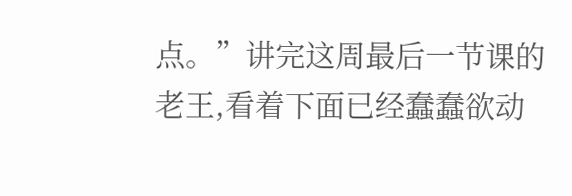点。”讲完这周最后一节课的老王,看着下面已经蠢蠢欲动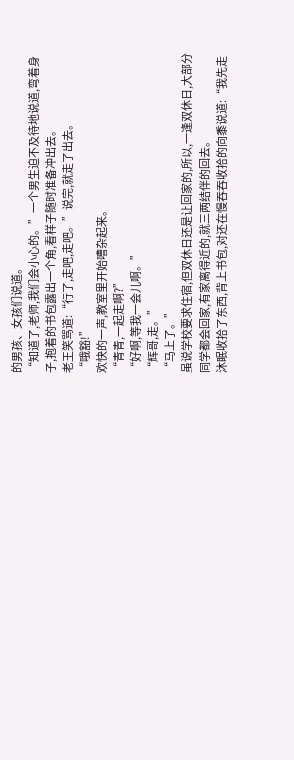的男孩、女孩们说道。
“知道了,老师,我们会小心的。”一个男生迫不及待地说道,弯着身子,抱着的书包露出一个角,看样子随时准备冲出去。
老王笑骂道:“行了,走吧,走吧。”说完,就走了出去。
“哦豁!”
欢快的一声,教室里开始嘈杂起来。
“青青,一起走啊?”
“好啊,等我一会儿啊。”
“辉哥,走。”
“马上了。”
虽说学校要求住宿,但双休日还是让回家的,所以,一逢双休日,大部分同学都会回家,有家离得近的,就三两结伴的回去。
沐眠收拾了东西,背上书包,对还在慢吞吞收拾的向黍说道:“我先走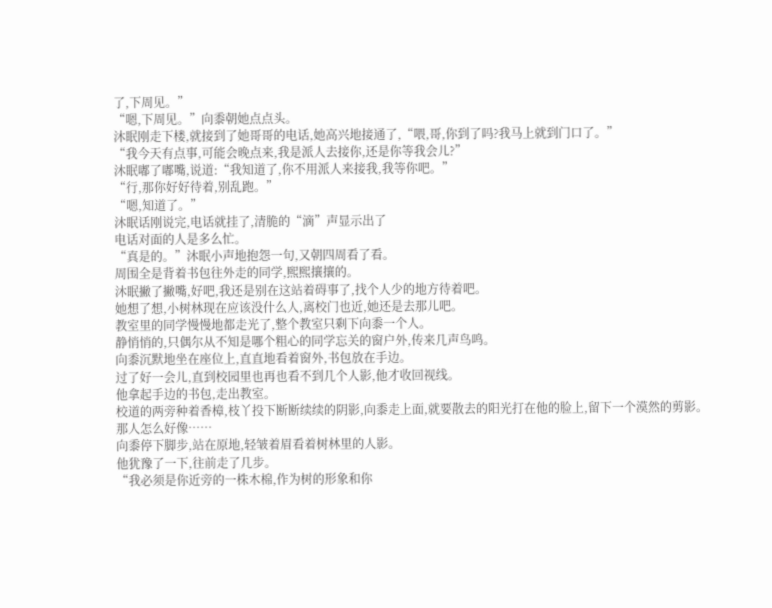了,下周见。”
“嗯,下周见。”向黍朝她点点头。
沐眠刚走下楼,就接到了她哥哥的电话,她高兴地接通了,“喂,哥,你到了吗?我马上就到门口了。”
“我今天有点事,可能会晚点来,我是派人去接你,还是你等我会儿?”
沐眠嘟了嘟嘴,说道:“我知道了,你不用派人来接我,我等你吧。”
“行,那你好好待着,别乱跑。”
“嗯,知道了。”
沐眠话刚说完,电话就挂了,清脆的“滴”声显示出了
电话对面的人是多么忙。
“真是的。”沐眠小声地抱怨一句,又朝四周看了看。
周围全是背着书包往外走的同学,熙熙攘攘的。
沐眠撇了撇嘴,好吧,我还是别在这站着碍事了,找个人少的地方待着吧。
她想了想,小树林现在应该没什么人,离校门也近,她还是去那儿吧。
教室里的同学慢慢地都走光了,整个教室只剩下向黍一个人。
静悄悄的,只偶尔从不知是哪个粗心的同学忘关的窗户外,传来几声鸟鸣。
向黍沉默地坐在座位上,直直地看着窗外,书包放在手边。
过了好一会儿,直到校园里也再也看不到几个人影,他才收回视线。
他拿起手边的书包,走出教室。
校道的两旁种着香樟,枝丫投下断断续续的阴影,向黍走上面,就要散去的阳光打在他的脸上,留下一个漠然的剪影。
那人怎么好像……
向黍停下脚步,站在原地,轻皱着眉看着树林里的人影。
他犹豫了一下,往前走了几步。
“我必须是你近旁的一株木棉,作为树的形象和你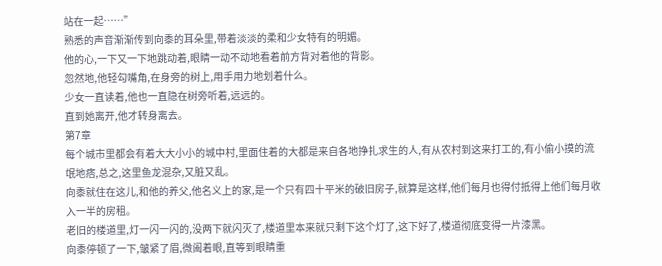站在一起……”
熟悉的声音渐渐传到向黍的耳朵里,带着淡淡的柔和少女特有的明媚。
他的心,一下又一下地跳动着,眼睛一动不动地看着前方背对着他的背影。
忽然地,他轻勾嘴角,在身旁的树上,用手用力地划着什么。
少女一直读着,他也一直隐在树旁听着,远远的。
直到她离开,他才转身离去。
第7章
每个城市里都会有着大大小小的城中村,里面住着的大都是来自各地挣扎求生的人,有从农村到这来打工的,有小偷小摸的流氓地痞,总之,这里鱼龙混杂,又脏又乱。
向黍就住在这儿,和他的养父,他名义上的家,是一个只有四十平米的破旧房子,就算是这样,他们每月也得付抵得上他们每月收入一半的房租。
老旧的楼道里,灯一闪一闪的,没两下就闪灭了,楼道里本来就只剩下这个灯了,这下好了,楼道彻底变得一片漆黑。
向黍停顿了一下,皱紧了眉,微阖着眼,直等到眼睛重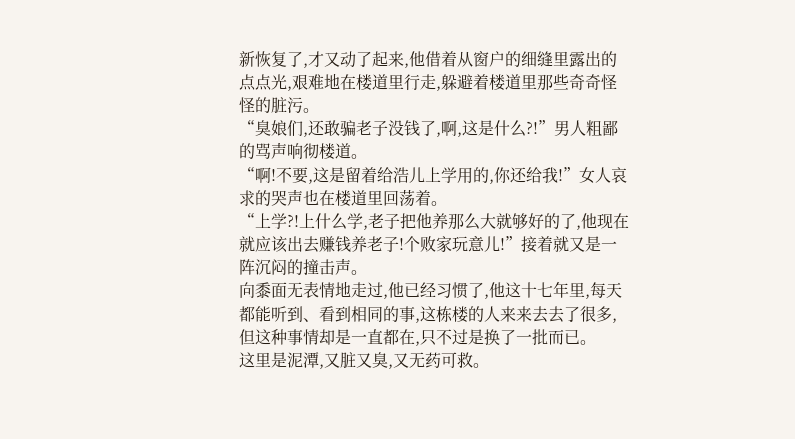新恢复了,才又动了起来,他借着从窗户的细缝里露出的点点光,艰难地在楼道里行走,躲避着楼道里那些奇奇怪怪的脏污。
“臭娘们,还敢骗老子没钱了,啊,这是什么?!”男人粗鄙的骂声响彻楼道。
“啊!不要,这是留着给浩儿上学用的,你还给我!”女人哀求的哭声也在楼道里回荡着。
“上学?!上什么学,老子把他养那么大就够好的了,他现在就应该出去赚钱养老子!个败家玩意儿!”接着就又是一阵沉闷的撞击声。
向黍面无表情地走过,他已经习惯了,他这十七年里,每天都能听到、看到相同的事,这栋楼的人来来去去了很多,但这种事情却是一直都在,只不过是换了一批而已。
这里是泥潭,又脏又臭,又无药可救。